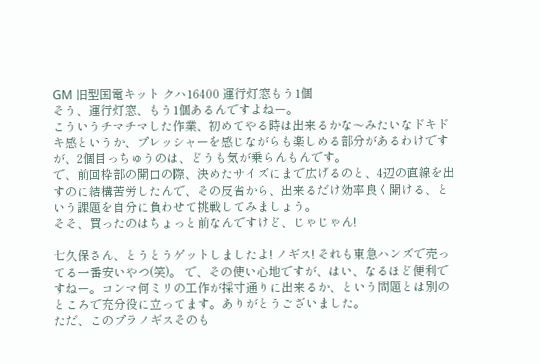GM 旧型国電キット クハ16400 運行灯窓もう1個
そう、運行灯窓、もう1個あるんですよねー。
こういうチマチマした作業、初めてやる時は出来るかな〜みたいなドキドキ感というか、プレッシャーを感じながらも楽しめる部分があるわけですが、2個目っちゅうのは、どうも気が乗らんもんです。
で、前回枠部の開口の際、決めたサイズにまで広げるのと、4辺の直線を出すのに結構苦労したんで、その反省から、出来るだけ効率良く開ける、という課題を自分に負わせて挑戦してみましょう。
そそ、買ったのはちょっと前なんですけど、じゃじゃん!

七久保さん、とうとうゲットしましたよ! ノギス! それも東急ハンズで売ってる一番安いやつ(笑)。 で、その使い心地ですが、はい、なるほど便利ですねー。コンマ何ミリの工作が採寸通りに出来るか、という問題とは別のところで充分役に立ってます。ありがとうございました。
ただ、このプラノギスそのも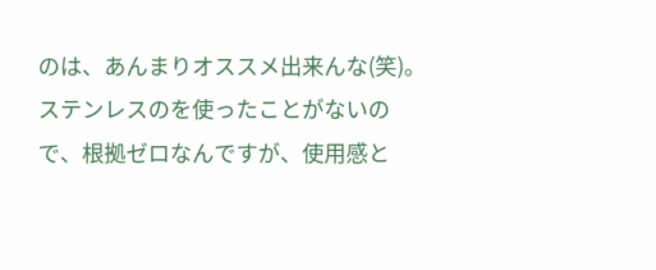のは、あんまりオススメ出来んな(笑)。ステンレスのを使ったことがないので、根拠ゼロなんですが、使用感と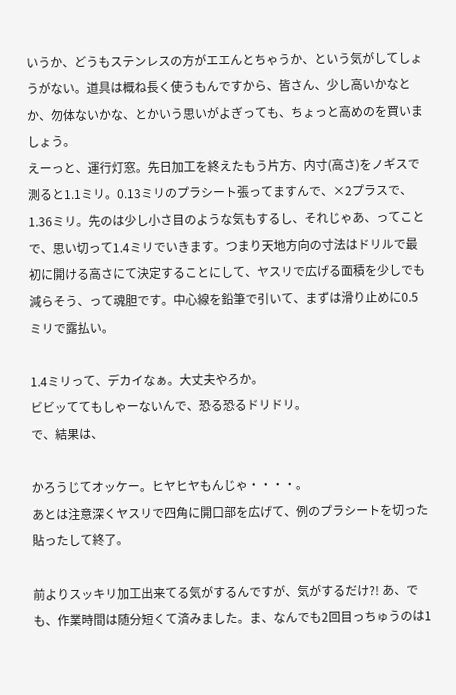いうか、どうもステンレスの方がエエんとちゃうか、という気がしてしょうがない。道具は概ね長く使うもんですから、皆さん、少し高いかなとか、勿体ないかな、とかいう思いがよぎっても、ちょっと高めのを買いましょう。
えーっと、運行灯窓。先日加工を終えたもう片方、内寸(高さ)をノギスで測ると1.1ミリ。0.13ミリのプラシート張ってますんで、×2プラスで、1.36ミリ。先のは少し小さ目のような気もするし、それじゃあ、ってことで、思い切って1.4ミリでいきます。つまり天地方向の寸法はドリルで最初に開ける高さにて決定することにして、ヤスリで広げる面積を少しでも減らそう、って魂胆です。中心線を鉛筆で引いて、まずは滑り止めに0.5ミリで露払い。

1.4ミリって、デカイなぁ。大丈夫やろか。
ビビッててもしゃーないんで、恐る恐るドリドリ。
で、結果は、

かろうじてオッケー。ヒヤヒヤもんじゃ・・・・。
あとは注意深くヤスリで四角に開口部を広げて、例のプラシートを切った貼ったして終了。

前よりスッキリ加工出来てる気がするんですが、気がするだけ?! あ、でも、作業時間は随分短くて済みました。ま、なんでも2回目っちゅうのは1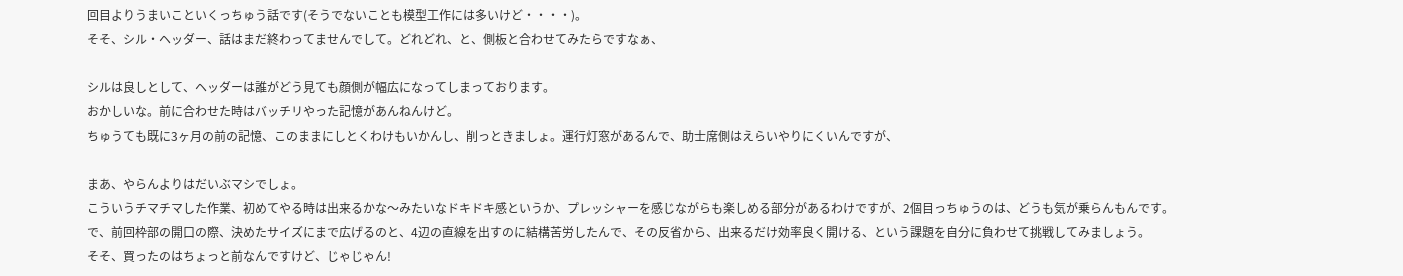回目よりうまいこといくっちゅう話です(そうでないことも模型工作には多いけど・・・・)。
そそ、シル・ヘッダー、話はまだ終わってませんでして。どれどれ、と、側板と合わせてみたらですなぁ、

シルは良しとして、ヘッダーは誰がどう見ても顔側が幅広になってしまっております。
おかしいな。前に合わせた時はバッチリやった記憶があんねんけど。
ちゅうても既に3ヶ月の前の記憶、このままにしとくわけもいかんし、削っときましょ。運行灯窓があるんで、助士席側はえらいやりにくいんですが、

まあ、やらんよりはだいぶマシでしょ。
こういうチマチマした作業、初めてやる時は出来るかな〜みたいなドキドキ感というか、プレッシャーを感じながらも楽しめる部分があるわけですが、2個目っちゅうのは、どうも気が乗らんもんです。
で、前回枠部の開口の際、決めたサイズにまで広げるのと、4辺の直線を出すのに結構苦労したんで、その反省から、出来るだけ効率良く開ける、という課題を自分に負わせて挑戦してみましょう。
そそ、買ったのはちょっと前なんですけど、じゃじゃん!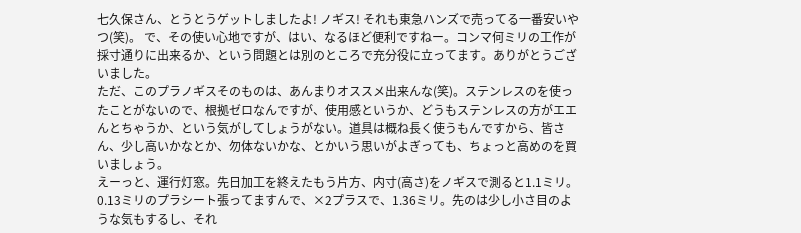七久保さん、とうとうゲットしましたよ! ノギス! それも東急ハンズで売ってる一番安いやつ(笑)。 で、その使い心地ですが、はい、なるほど便利ですねー。コンマ何ミリの工作が採寸通りに出来るか、という問題とは別のところで充分役に立ってます。ありがとうございました。
ただ、このプラノギスそのものは、あんまりオススメ出来んな(笑)。ステンレスのを使ったことがないので、根拠ゼロなんですが、使用感というか、どうもステンレスの方がエエんとちゃうか、という気がしてしょうがない。道具は概ね長く使うもんですから、皆さん、少し高いかなとか、勿体ないかな、とかいう思いがよぎっても、ちょっと高めのを買いましょう。
えーっと、運行灯窓。先日加工を終えたもう片方、内寸(高さ)をノギスで測ると1.1ミリ。0.13ミリのプラシート張ってますんで、×2プラスで、1.36ミリ。先のは少し小さ目のような気もするし、それ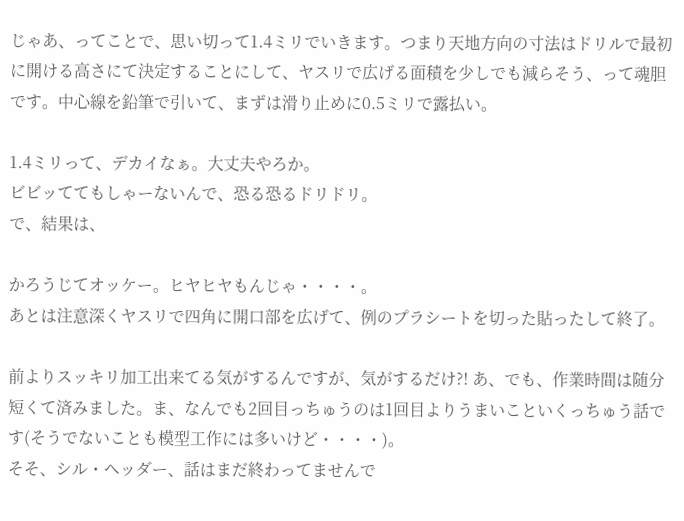じゃあ、ってことで、思い切って1.4ミリでいきます。つまり天地方向の寸法はドリルで最初に開ける高さにて決定することにして、ヤスリで広げる面積を少しでも減らそう、って魂胆です。中心線を鉛筆で引いて、まずは滑り止めに0.5ミリで露払い。

1.4ミリって、デカイなぁ。大丈夫やろか。
ビビッててもしゃーないんで、恐る恐るドリドリ。
で、結果は、

かろうじてオッケー。ヒヤヒヤもんじゃ・・・・。
あとは注意深くヤスリで四角に開口部を広げて、例のプラシートを切った貼ったして終了。

前よりスッキリ加工出来てる気がするんですが、気がするだけ?! あ、でも、作業時間は随分短くて済みました。ま、なんでも2回目っちゅうのは1回目よりうまいこといくっちゅう話です(そうでないことも模型工作には多いけど・・・・)。
そそ、シル・ヘッダー、話はまだ終わってませんで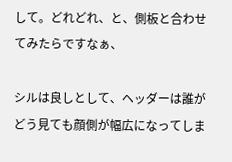して。どれどれ、と、側板と合わせてみたらですなぁ、

シルは良しとして、ヘッダーは誰がどう見ても顔側が幅広になってしま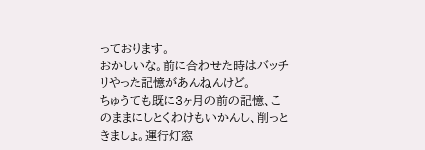っております。
おかしいな。前に合わせた時はバッチリやった記憶があんねんけど。
ちゅうても既に3ヶ月の前の記憶、このままにしとくわけもいかんし、削っときましょ。運行灯窓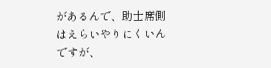があるんで、助士席側はえらいやりにくいんですが、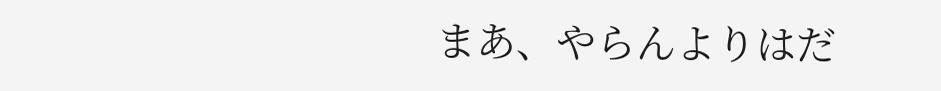まあ、やらんよりはだ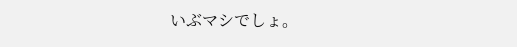いぶマシでしょ。